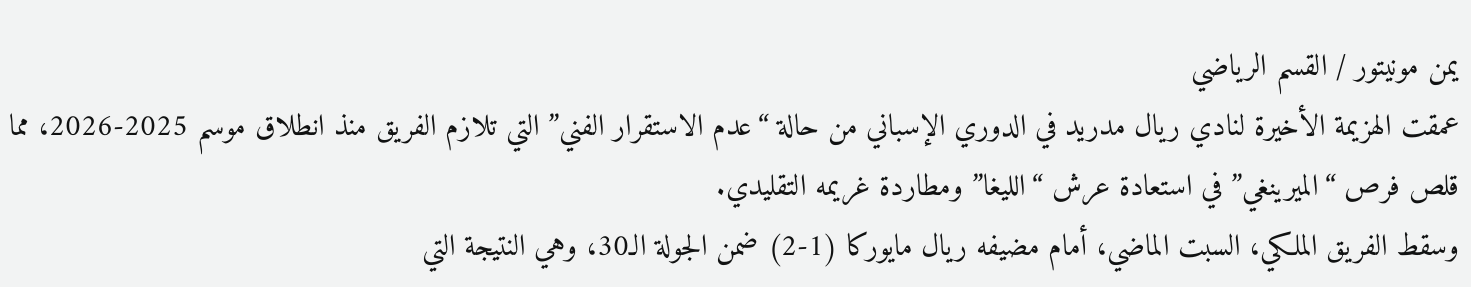يمن مونيتور / القسم الرياضي
عمقت الهزيمة الأخيرة لنادي ريال مدريد في الدوري الإسباني من حالة “عدم الاستقرار الفني” التي تلازم الفريق منذ انطلاق موسم 2025-2026، مما قلص فرص “الميرينغي” في استعادة عرش “الليغا” ومطاردة غريمه التقليدي.
وسقط الفريق الملكي، السبت الماضي، أمام مضيفه ريال مايوركا (1-2) ضمن الجولة الـ30، وهي النتيجة التي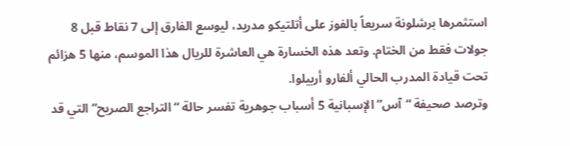استثمرها برشلونة سريعاً بالفوز على أتلتيكو مدريد، ليوسع الفارق إلى 7 نقاط قبل 8 جولات فقط من الختام. وتعد هذه الخسارة هي العاشرة للريال هذا الموسم، منها 5 هزائم تحت قيادة المدرب الحالي ألفارو أربيلوا.
وترصد صحيفة “آس” الإسبانية 5 أسباب جوهرية تفسر حالة “التراجع الصريح” التي قد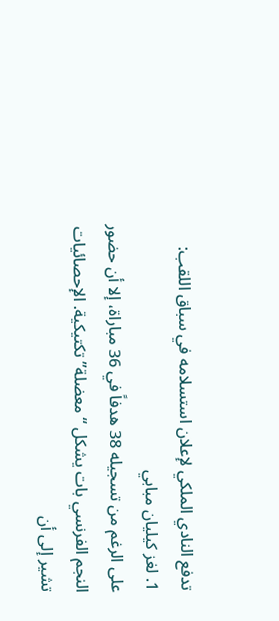تدفع النادي الملكي لإعلان استسلامه في سباق اللقب:
1. لغز كيليان مبابي
على الرغم من تسجيله 38 هدفاً في 36 مباراة، إلا أن حضور النجم الفرنسي بات يشكل “معضلة” تكتيكية. الإحصائيات تشير إلى أن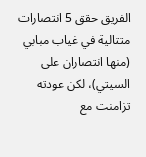الفريق حقق 5 انتصارات متتالية في غياب مبابي (منها انتصاران على السيتي)، لكن عودته تزامنت مع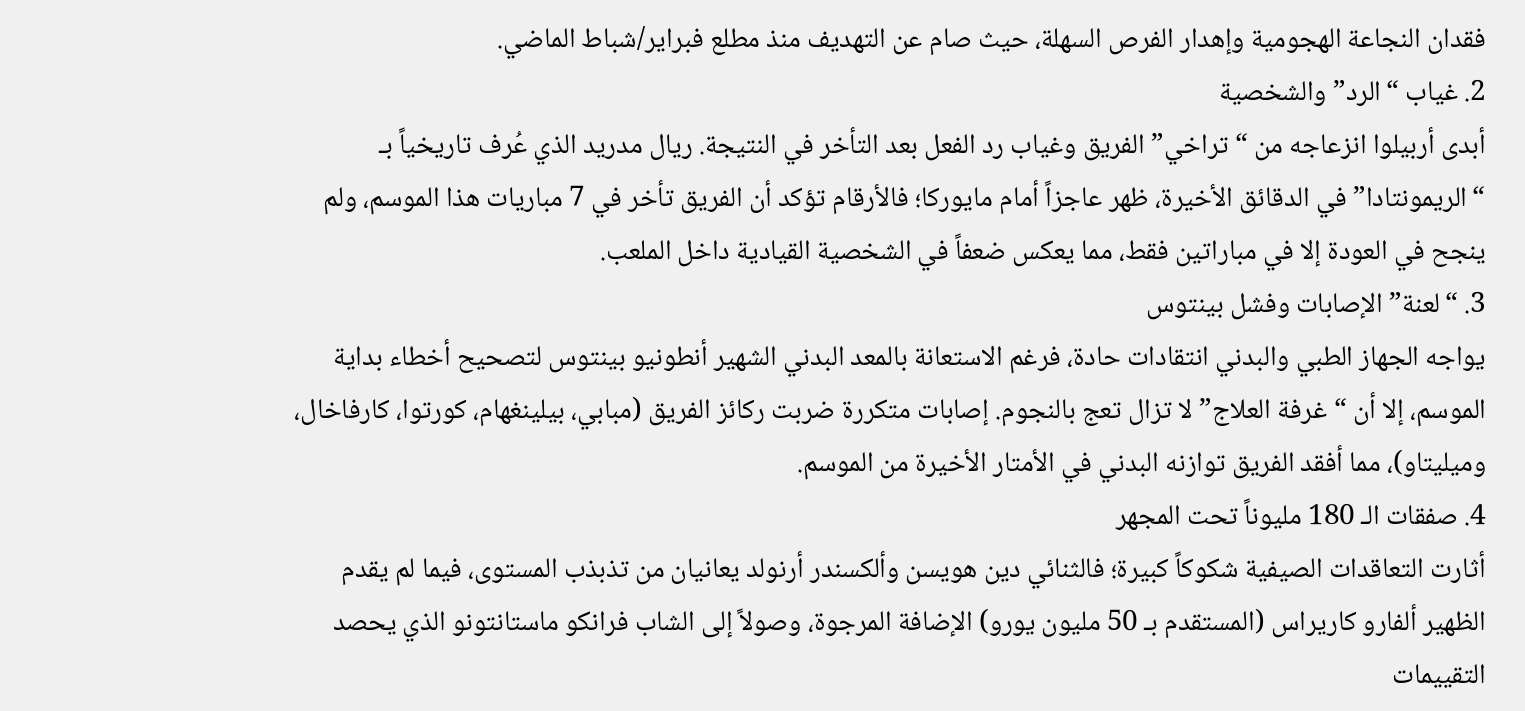فقدان النجاعة الهجومية وإهدار الفرص السهلة، حيث صام عن التهديف منذ مطلع فبراير/شباط الماضي.
2. غياب “الرد” والشخصية
أبدى أربيلوا انزعاجه من “تراخي” الفريق وغياب رد الفعل بعد التأخر في النتيجة. ريال مدريد الذي عُرف تاريخياً بـ “الريمونتادا” في الدقائق الأخيرة، ظهر عاجزاً أمام مايوركا؛ فالأرقام تؤكد أن الفريق تأخر في 7 مباريات هذا الموسم، ولم ينجح في العودة إلا في مباراتين فقط، مما يعكس ضعفاً في الشخصية القيادية داخل الملعب.
3. “لعنة” الإصابات وفشل بينتوس
يواجه الجهاز الطبي والبدني انتقادات حادة، فرغم الاستعانة بالمعد البدني الشهير أنطونيو بينتوس لتصحيح أخطاء بداية الموسم، إلا أن “غرفة العلاج” لا تزال تعج بالنجوم. إصابات متكررة ضربت ركائز الفريق (مبابي، بيلينغهام، كورتوا، كارفاخال، وميليتاو)، مما أفقد الفريق توازنه البدني في الأمتار الأخيرة من الموسم.
4. صفقات الـ 180 مليوناً تحت المجهر
أثارت التعاقدات الصيفية شكوكاً كبيرة؛ فالثنائي دين هويسن وألكسندر أرنولد يعانيان من تذبذب المستوى، فيما لم يقدم الظهير ألفارو كاريراس (المستقدم بـ 50 مليون يورو) الإضافة المرجوة، وصولاً إلى الشاب فرانكو ماستانتونو الذي يحصد التقييمات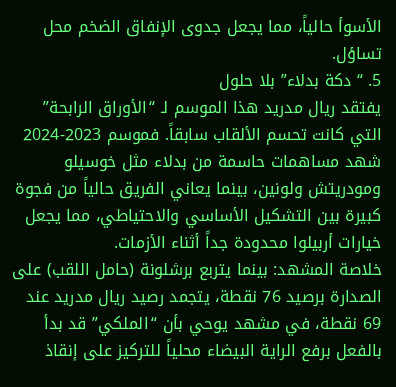الأسوأ حالياً، مما يجعل جدوى الإنفاق الضخم محل تساؤل.
5. “دكة بدلاء” بلا حلول
يفتقد ريال مدريد هذا الموسم لـ “الأوراق الرابحة” التي كانت تحسم الألقاب سابقاً. فموسم 2023-2024 شهد مساهمات حاسمة من بدلاء مثل خوسيلو ومودريتش ولونين، بينما يعاني الفريق حالياً من فجوة كبيرة بين التشكيل الأساسي والاحتياطي، مما يجعل خيارات أربيلوا محدودة جداً أثناء الأزمات.
خلاصة المشهد: بينما يتربع برشلونة (حامل اللقب) على الصدارة برصيد 76 نقطة، يتجمد رصيد ريال مدريد عند 69 نقطة، في مشهد يوحي بأن “الملكي” قد بدأ بالفعل برفع الراية البيضاء محلياً للتركيز على إنقاذ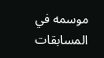موسمه في المسابقات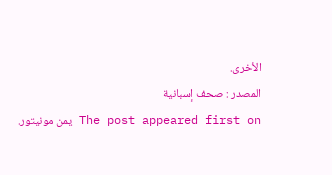الأخرى.
المصدر : صحف إسبانية
The post appeared first on يمن مونيتور.